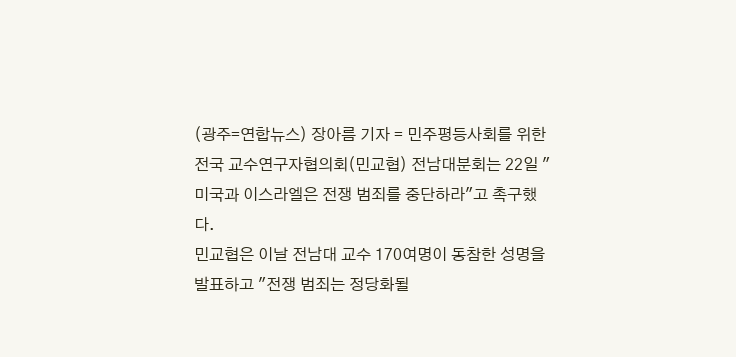(광주=연합뉴스) 장아름 기자 = 민주평등사회를 위한 전국 교수연구자협의회(민교협) 전남대분회는 22일 "미국과 이스라엘은 전쟁 범죄를 중단하라"고 촉구했다.
민교협은 이날 전남대 교수 170여명이 동참한 성명을 발표하고 "전쟁 범죄는 정당화될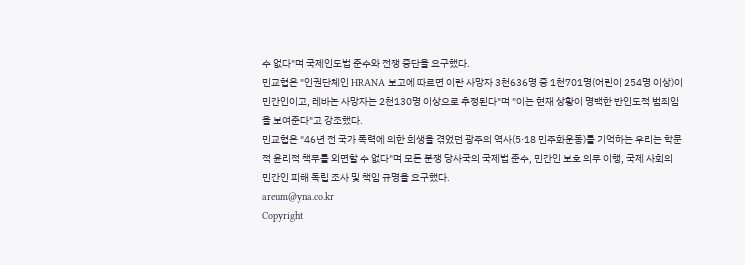수 없다"며 국제인도법 준수와 전쟁 중단을 요구했다.
민교협은 "인권단체인 HRANA 보고에 따르면 이란 사망자 3천636명 중 1천701명(어린이 254명 이상)이 민간인이고, 레바논 사망자는 2천130명 이상으로 추정된다"며 "이는 현재 상황이 명백한 반인도적 범죄임을 보여준다"고 강조했다.
민교협은 "46년 전 국가 폭력에 의한 희생을 겪었던 광주의 역사(5·18 민주화운동)를 기억하는 우리는 학문적 윤리적 책무를 외면할 수 없다"며 모든 분쟁 당사국의 국제법 준수, 민간인 보호 의무 이행, 국제 사회의 민간인 피해 독립 조사 및 책임 규명을 요구했다.
areum@yna.co.kr
Copyright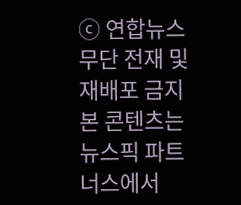ⓒ 연합뉴스 무단 전재 및 재배포 금지
본 콘텐츠는 뉴스픽 파트너스에서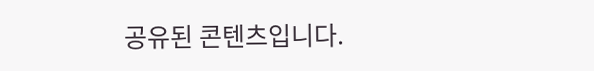공유된 콘텐츠입니다.